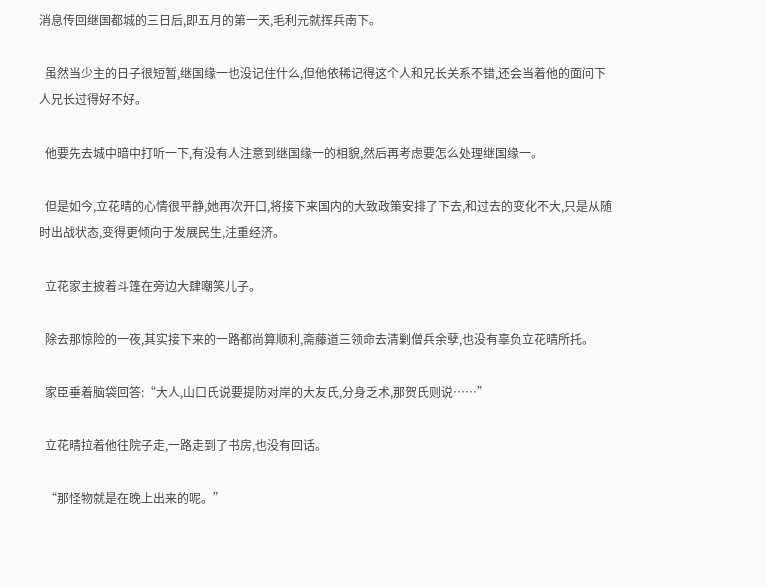消息传回继国都城的三日后,即五月的第一天,毛利元就挥兵南下。

  虽然当少主的日子很短暂,继国缘一也没记住什么,但他依稀记得这个人和兄长关系不错,还会当着他的面问下人兄长过得好不好。

  他要先去城中暗中打听一下,有没有人注意到继国缘一的相貌,然后再考虑要怎么处理继国缘一。

  但是如今,立花晴的心情很平静,她再次开口,将接下来国内的大致政策安排了下去,和过去的变化不大,只是从随时出战状态,变得更倾向于发展民生,注重经济。

  立花家主披着斗篷在旁边大肆嘲笑儿子。

  除去那惊险的一夜,其实接下来的一路都尚算顺利,斋藤道三领命去清剿僧兵余孽,也没有辜负立花晴所托。

  家臣垂着脑袋回答:“大人,山口氏说要提防对岸的大友氏,分身乏术,那贺氏则说……”

  立花晴拉着他往院子走,一路走到了书房,也没有回话。

  “那怪物就是在晚上出来的呢。”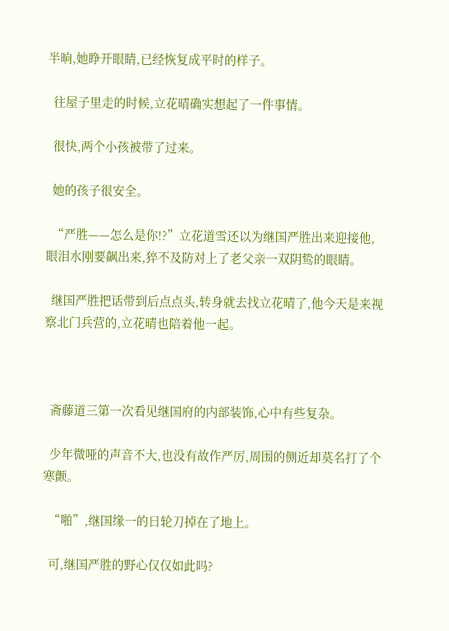半晌,她睁开眼睛,已经恢复成平时的样子。

  往屋子里走的时候,立花晴确实想起了一件事情。

  很快,两个小孩被带了过来。

  她的孩子很安全。

  “严胜——怎么是你!?”立花道雪还以为继国严胜出来迎接他,眼泪水刚要飙出来,猝不及防对上了老父亲一双阴鸷的眼睛。

  继国严胜把话带到后点点头,转身就去找立花晴了,他今天是来视察北门兵营的,立花晴也陪着他一起。



  斋藤道三第一次看见继国府的内部装饰,心中有些复杂。

  少年微哑的声音不大,也没有故作严厉,周围的侧近却莫名打了个寒颤。

  “啪”,继国缘一的日轮刀掉在了地上。

  可,继国严胜的野心仅仅如此吗?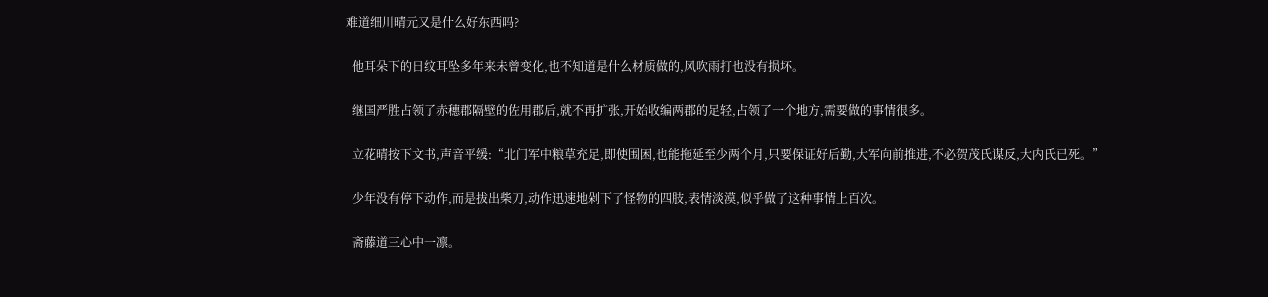难道细川晴元又是什么好东西吗?

  他耳朵下的日纹耳坠多年来未曾变化,也不知道是什么材质做的,风吹雨打也没有损坏。

  继国严胜占领了赤穗郡隔壁的佐用郡后,就不再扩张,开始收编两郡的足轻,占领了一个地方,需要做的事情很多。

  立花晴按下文书,声音平缓:“北门军中粮草充足,即使围困,也能拖延至少两个月,只要保证好后勤,大军向前推进,不必贺茂氏谋反,大内氏已死。”

  少年没有停下动作,而是拔出柴刀,动作迅速地剁下了怪物的四肢,表情淡漠,似乎做了这种事情上百次。

  斋藤道三心中一凛。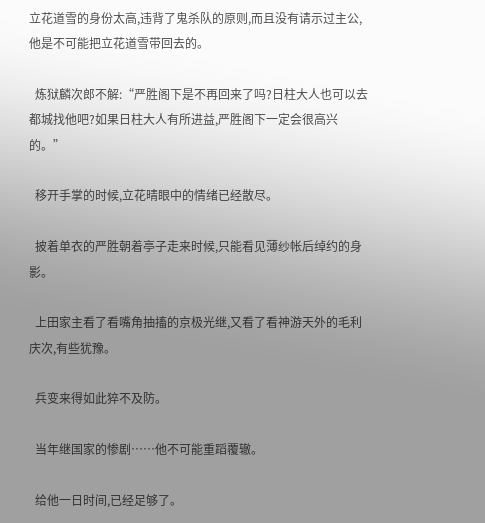立花道雪的身份太高,违背了鬼杀队的原则,而且没有请示过主公,他是不可能把立花道雪带回去的。

  炼狱麟次郎不解:“严胜阁下是不再回来了吗?日柱大人也可以去都城找他吧?如果日柱大人有所进益,严胜阁下一定会很高兴的。”

  移开手掌的时候,立花晴眼中的情绪已经散尽。

  披着单衣的严胜朝着亭子走来时候,只能看见薄纱帐后绰约的身影。

  上田家主看了看嘴角抽搐的京极光继,又看了看神游天外的毛利庆次,有些犹豫。

  兵变来得如此猝不及防。

  当年继国家的惨剧……他不可能重蹈覆辙。

  给他一日时间,已经足够了。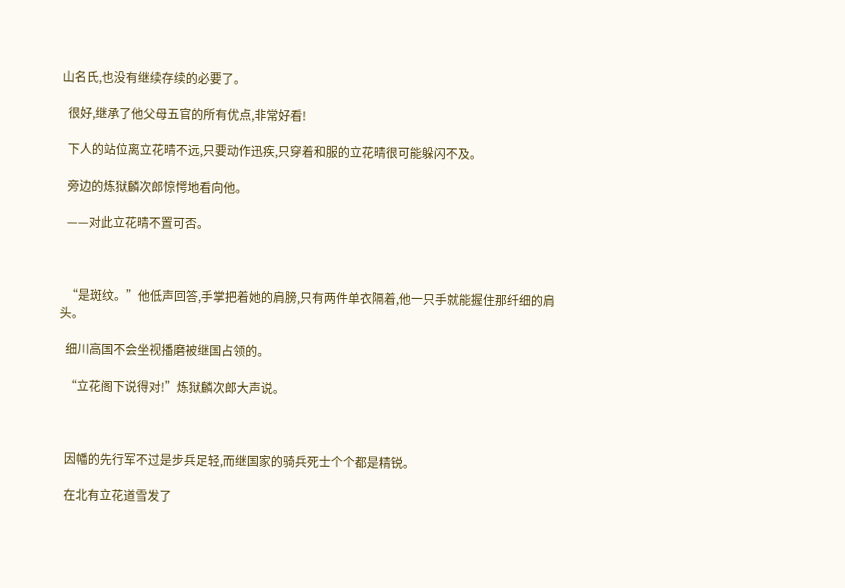山名氏,也没有继续存续的必要了。

  很好,继承了他父母五官的所有优点,非常好看!

  下人的站位离立花晴不远,只要动作迅疾,只穿着和服的立花晴很可能躲闪不及。

  旁边的炼狱麟次郎惊愕地看向他。

  ——对此立花晴不置可否。



  “是斑纹。”他低声回答,手掌把着她的肩膀,只有两件单衣隔着,他一只手就能握住那纤细的肩头。

  细川高国不会坐视播磨被继国占领的。

  “立花阁下说得对!”炼狱麟次郎大声说。



  因幡的先行军不过是步兵足轻,而继国家的骑兵死士个个都是精锐。

  在北有立花道雪发了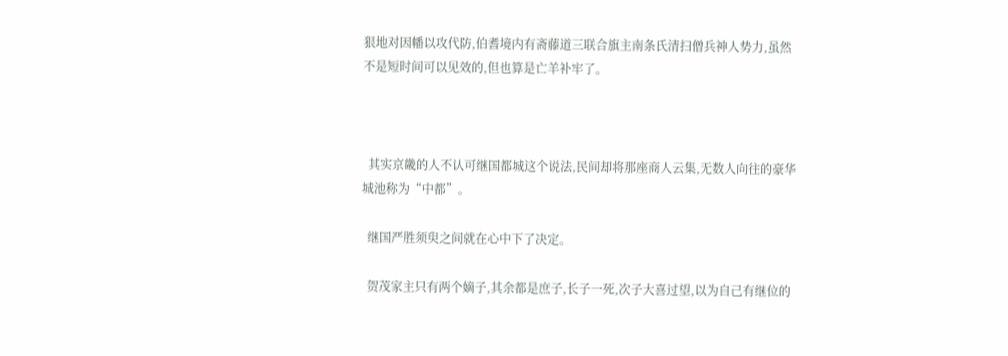狠地对因幡以攻代防,伯耆境内有斋藤道三联合旗主南条氏清扫僧兵神人势力,虽然不是短时间可以见效的,但也算是亡羊补牢了。



  其实京畿的人不认可继国都城这个说法,民间却将那座商人云集,无数人向往的豪华城池称为“中都”。

  继国严胜须臾之间就在心中下了决定。

  贺茂家主只有两个嫡子,其余都是庶子,长子一死,次子大喜过望,以为自己有继位的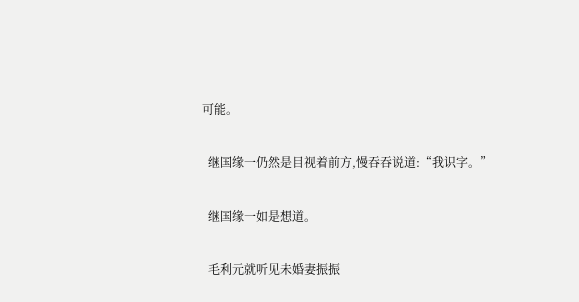可能。

  继国缘一仍然是目视着前方,慢吞吞说道:“我识字。”

  继国缘一如是想道。

  毛利元就听见未婚妻振振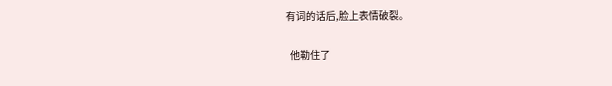有词的话后,脸上表情破裂。

  他勒住了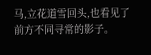马,立花道雪回头,也看见了前方不同寻常的影子。